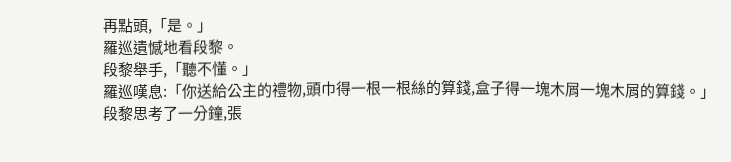再點頭,「是。」
羅巡遺憾地看段黎。
段黎舉手,「聽不懂。」
羅巡嘆息:「你送給公主的禮物,頭巾得一根一根絲的算錢,盒子得一塊木屑一塊木屑的算錢。」
段黎思考了一分鐘,張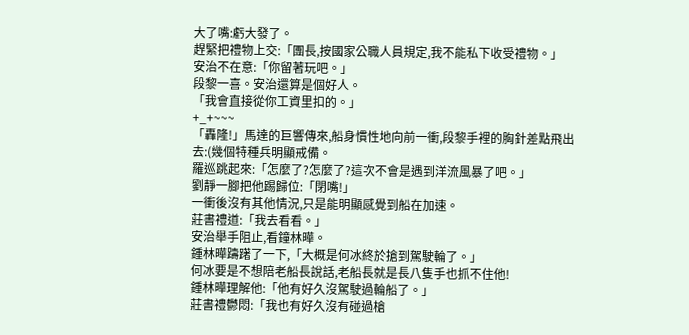大了嘴:虧大發了。
趕緊把禮物上交:「團長,按國家公職人員規定,我不能私下收受禮物。」
安治不在意:「你留著玩吧。」
段黎一喜。安治還算是個好人。
「我會直接從你工資里扣的。」
+_+~~~
「轟隆!」馬達的巨響傳來,船身慣性地向前一衝,段黎手裡的胸針差點飛出去:(幾個特種兵明顯戒備。
羅巡跳起來:「怎麼了?怎麼了?這次不會是遇到洋流風暴了吧。」
劉靜一腳把他踢歸位:「閉嘴!」
一衝後沒有其他情況,只是能明顯感覺到船在加速。
莊書禮道:「我去看看。」
安治舉手阻止,看鐘林曄。
鍾林曄躊躇了一下,「大概是何冰終於搶到駕駛輪了。」
何冰要是不想陪老船長說話,老船長就是長八隻手也抓不住他!
鍾林曄理解他:「他有好久沒駕駛過輪船了。」
莊書禮鬱悶:「我也有好久沒有碰過槍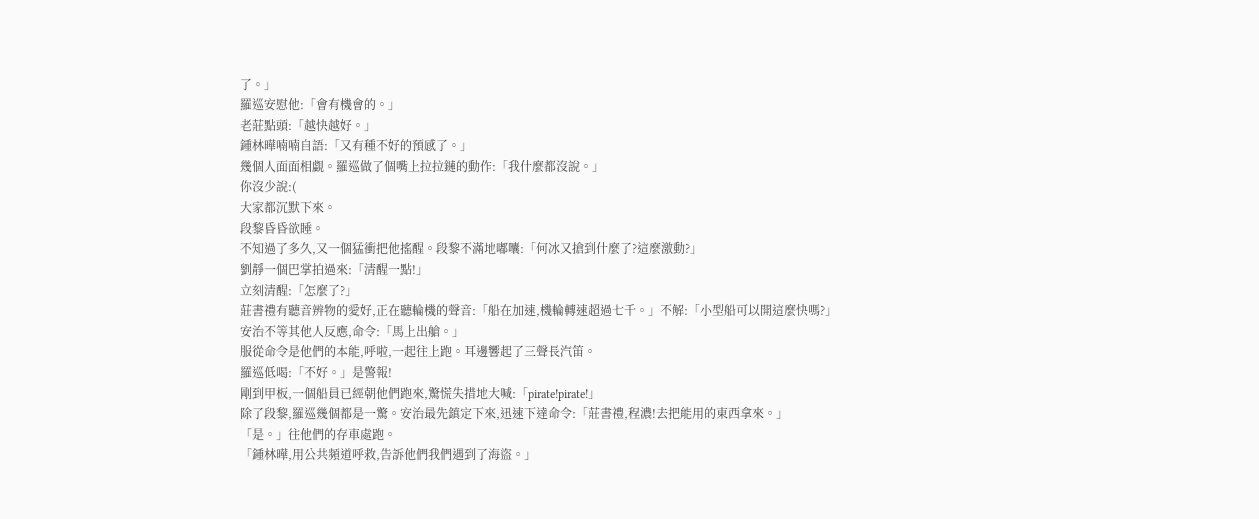了。」
羅巡安慰他:「會有機會的。」
老莊點頭:「越快越好。」
鍾林曄喃喃自語:「又有種不好的預感了。」
幾個人面面相覷。羅巡做了個嘴上拉拉鏈的動作:「我什麼都沒說。」
你沒少說:(
大家都沉默下來。
段黎昏昏欲睡。
不知過了多久,又一個猛衝把他搖醒。段黎不滿地嘟囔:「何冰又搶到什麼了?這麼激動?」
劉靜一個巴掌拍過來:「清醒一點!」
立刻清醒:「怎麼了?」
莊書禮有聽音辨物的愛好,正在聽輪機的聲音:「船在加速,機輪轉速超過七千。」不解:「小型船可以開這麼快嗎?」
安治不等其他人反應,命令:「馬上出艙。」
服從命令是他們的本能,呼啦,一起往上跑。耳邊響起了三聲長汽笛。
羅巡低喝:「不好。」是警報!
剛到甲板,一個船員已經朝他們跑來,驚慌失措地大喊:「pirate!pirate!」
除了段黎,羅巡幾個都是一驚。安治最先鎮定下來,迅速下達命令:「莊書禮,程濃!去把能用的東西拿來。」
「是。」往他們的存車處跑。
「鍾林曄,用公共頻道呼救,告訴他們我們遇到了海盜。」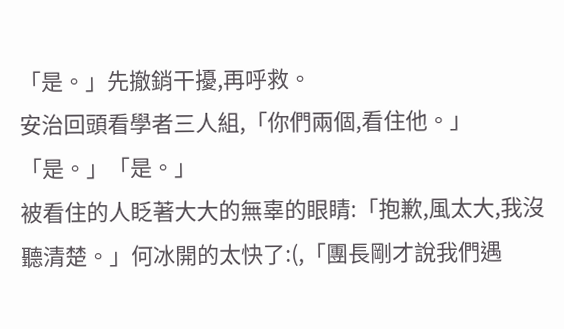「是。」先撤銷干擾,再呼救。
安治回頭看學者三人組,「你們兩個,看住他。」
「是。」「是。」
被看住的人眨著大大的無辜的眼睛:「抱歉,風太大,我沒聽清楚。」何冰開的太快了:(,「團長剛才說我們遇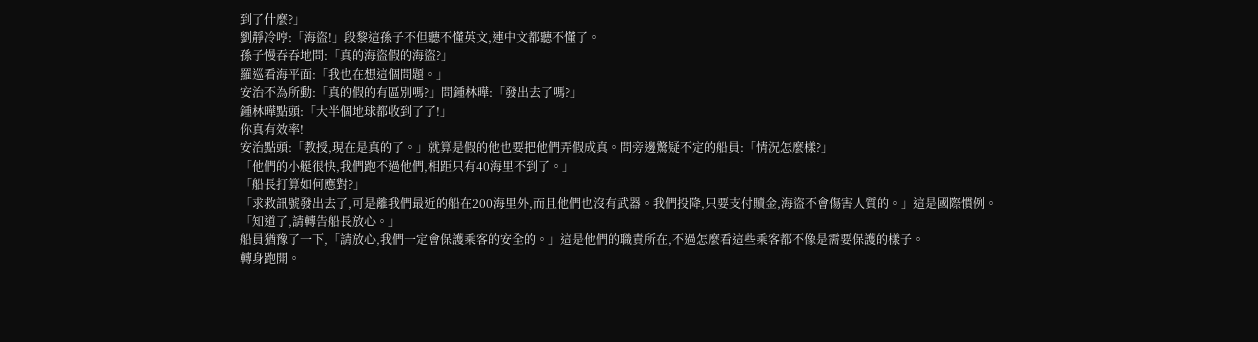到了什麼?」
劉靜冷哼:「海盜!」段黎這孫子不但聽不懂英文,連中文都聽不懂了。
孫子慢吞吞地問:「真的海盜假的海盜?」
羅巡看海平面:「我也在想這個問題。」
安治不為所動:「真的假的有區別嗎?」問鍾林曄:「發出去了嗎?」
鍾林曄點頭:「大半個地球都收到了了!」
你真有效率!
安治點頭:「教授,現在是真的了。」就算是假的他也要把他們弄假成真。問旁邊驚疑不定的船員:「情況怎麼樣?」
「他們的小艇很快,我們跑不過他們,相距只有40海里不到了。」
「船長打算如何應對?」
「求救訊號發出去了,可是離我們最近的船在200海里外,而且他們也沒有武器。我們投降,只要支付贖金,海盜不會傷害人質的。」這是國際慣例。
「知道了,請轉告船長放心。」
船員猶豫了一下,「請放心,我們一定會保護乘客的安全的。」這是他們的職責所在,不過怎麼看這些乘客都不像是需要保護的樣子。
轉身跑開。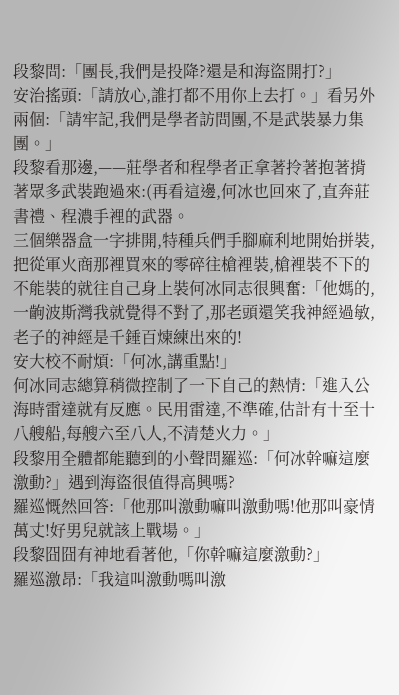段黎問:「團長,我們是投降?還是和海盜開打?」
安治搖頭:「請放心,誰打都不用你上去打。」看另外兩個:「請牢記,我們是學者訪問團,不是武裝暴力集團。」
段黎看那邊,——莊學者和程學者正拿著拎著抱著揹著眾多武裝跑過來:(再看這邊,何冰也回來了,直奔莊書禮、程濃手裡的武器。
三個樂器盒一字排開,特種兵們手腳麻利地開始拼裝,把從軍火商那裡買來的零碎往槍裡裝,槍裡裝不下的不能裝的就往自己身上裝何冰同志很興奮:「他媽的,一齣波斯灣我就覺得不對了,那老頭還笑我神經過敏,老子的神經是千錘百煉練出來的!
安大校不耐煩:「何冰,講重點!」
何冰同志總算稍微控制了一下自己的熱情:「進入公海時雷達就有反應。民用雷達,不準確,估計有十至十八艘船,每艘六至八人,不清楚火力。」
段黎用全體都能聽到的小聲問羅巡:「何冰幹嘛這麼激動?」遇到海盜很值得高興嗎?
羅巡慨然回答:「他那叫激動嘛叫激動嗎!他那叫豪情萬丈!好男兒就該上戰場。」
段黎囧囧有神地看著他,「你幹嘛這麼激動?」
羅巡激昂:「我這叫激動嗎叫激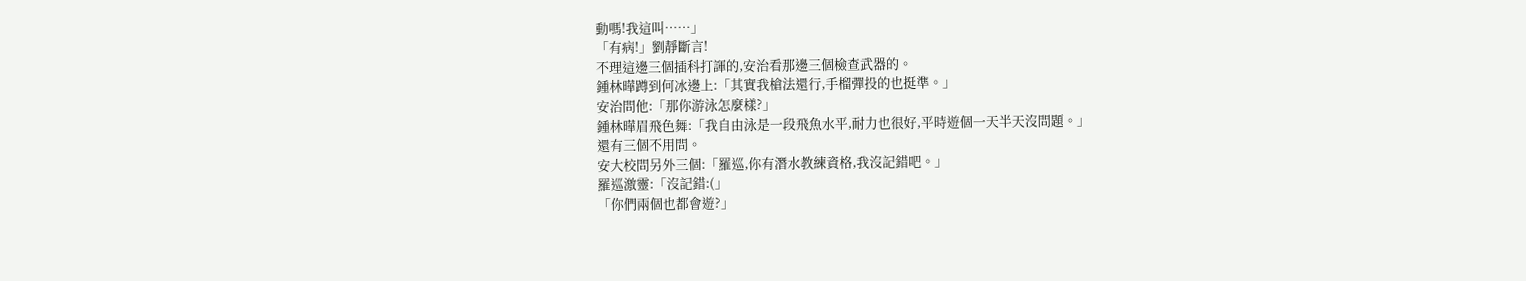動嗎!我這叫……」
「有病!」劉靜斷言!
不理這邊三個插科打諢的,安治看那邊三個檢查武器的。
鍾林曄蹲到何冰邊上:「其實我槍法還行,手榴彈投的也挺準。」
安治問他:「那你游泳怎麼樣?」
鍾林曄眉飛色舞:「我自由泳是一段飛魚水平,耐力也很好,平時遊個一天半天沒問題。」
還有三個不用問。
安大校問另外三個:「羅巡,你有潛水教練資格,我沒記錯吧。」
羅巡激靈:「沒記錯:(」
「你們兩個也都會遊?」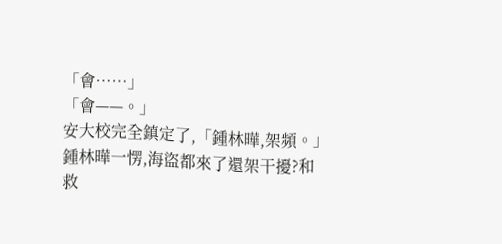「會……」
「會——。」
安大校完全鎮定了,「鍾林曄,架頻。」
鍾林曄一愣,海盜都來了還架干擾?和救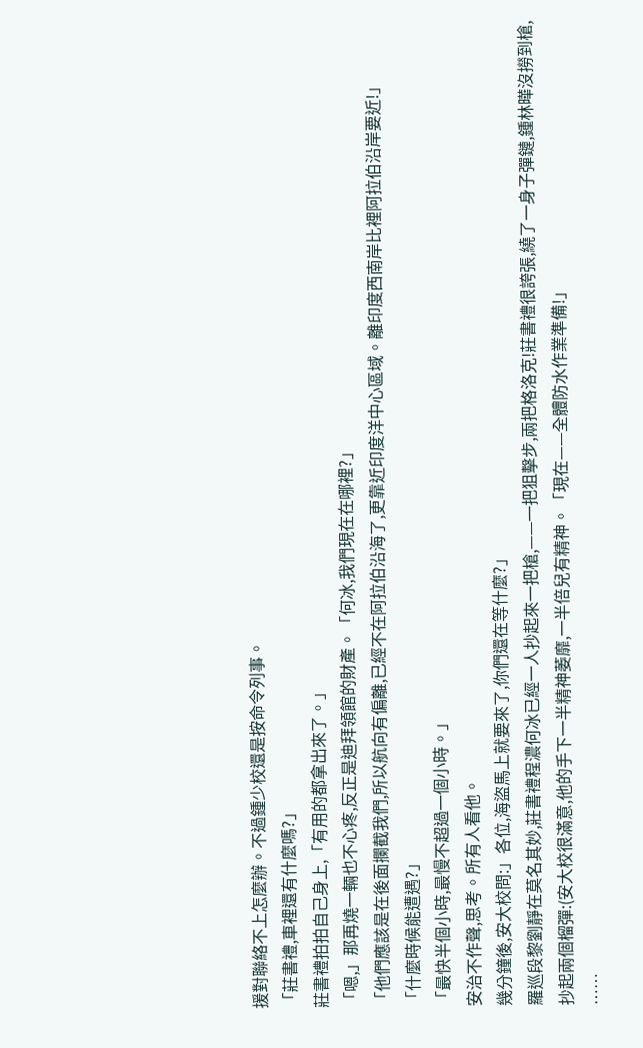援對聯絡不上怎麼辦。不過鍾少校還是按命令列事。
「莊書禮,車裡還有什麼嗎?」
莊書禮拍拍自己身上,「有用的都拿出來了。」
「嗯,」那再燒一輛也不心疼,反正是迪拜領館的財產。「何冰,我們現在在哪裡?」
「他們應該是在後面攔截我們,所以航向有偏離,已經不在阿拉伯沿海了,更靠近印度洋中心區域。離印度西南岸比裡阿拉伯沿岸要近!」
「什麼時候能遭遇?」
「最快半個小時,最慢不超過一個小時。」
安治不作聲,思考。所有人看他。
幾分鐘後,安大校問:」各位,海盜馬上就要來了,你們還在等什麼?」
羅巡段黎劉靜在莫名其妙,莊書禮程濃何冰已經一人抄起來一把槍,——一把狙擊步,兩把格洛克!莊書禮很誇張,繞了一身子彈鏈,鍾林曄沒撈到槍,抄起兩個榴彈:(安大校很滿意,他的手下一半精神萎靡,一半倍兒有精神。「現在——全體防水作業準備!」
……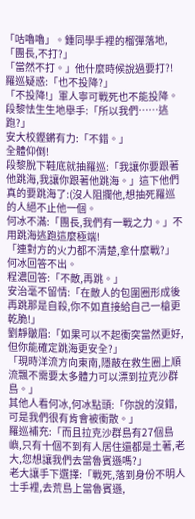「咕嚕嚕」。鍾同學手裡的榴彈落地,「團長,不打?」
「當然不打。」他什麼時候說過要打?!
羅巡疑惑:「也不投降?」
「不投降!」軍人寧可戰死也不能投降。
段黎怯生生地舉手:「所以我們……逃跑?」
安大校鏗鏘有力:「不錯。」
全體仰倒!
段黎脫下鞋底就抽羅巡:「我讓你要跟著他跳海,我讓你跟著他跳海。」這下他們真的要跳海了:(沒人阻攔他,想抽死羅巡的人絕不止他一個。
何冰不滿:「團長,我們有一戰之力。」不用跳海逃跑這麼極端!
「連對方的火力都不清楚,拿什麼戰?」
何冰回答不出。
程濃回答:「不敵,再跳。」
安治毫不留情:「在敵人的包圍圈形成後再跳那是自殺,你不如直接給自己一槍更乾脆!」
劉靜皺眉:「如果可以不起衝突當然更好,但你能確定跳海更安全?」
「現時洋流方向東南,隱蔽在救生圈上順流飄不需要太多體力可以漂到拉克沙群島。」
其他人看何冰,何冰點頭:「你說的沒錯,可是我們很有肯會被衝散。」
羅巡補充:「而且拉克沙群島有27個島嶼,只有十個不到有人居住還都是土著,老大,您想讓我們去當魯賓遜嗎?」
老大讓手下選擇:「戰死,落到身份不明人士手裡,去荒島上當魯賓遜,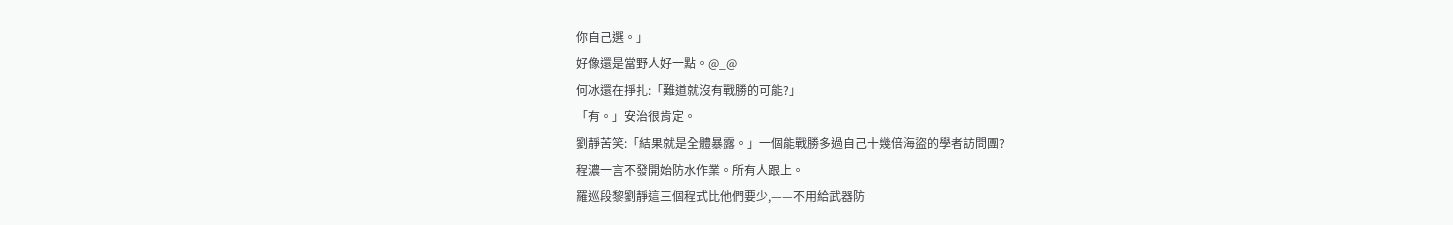你自己選。」
好像還是當野人好一點。@_@
何冰還在掙扎:「難道就沒有戰勝的可能?」
「有。」安治很肯定。
劉靜苦笑:「結果就是全體暴露。」一個能戰勝多過自己十幾倍海盜的學者訪問團?
程濃一言不發開始防水作業。所有人跟上。
羅巡段黎劉靜這三個程式比他們要少,——不用給武器防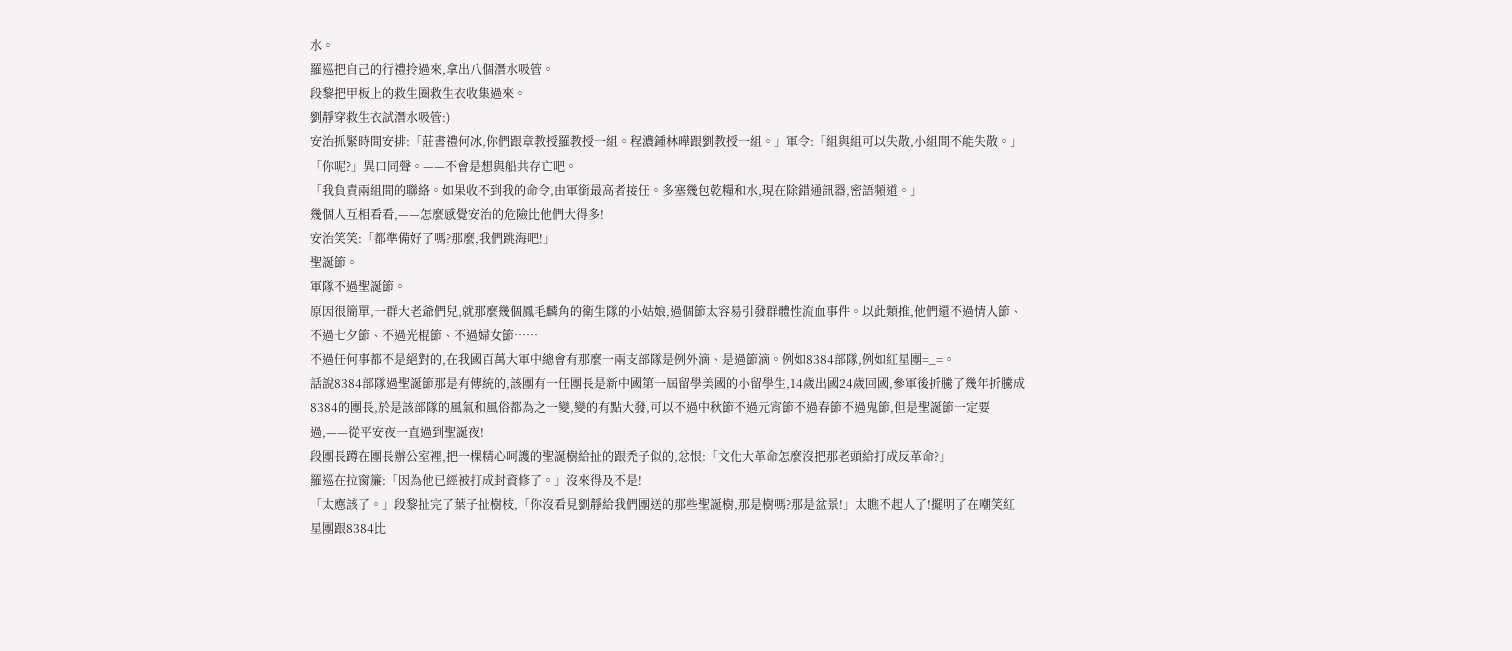水。
羅巡把自己的行禮拎過來,拿出八個潛水吸管。
段黎把甲板上的救生圈救生衣收集過來。
劉靜穿救生衣試潛水吸管:)
安治抓緊時間安排:「莊書禮何冰,你們跟章教授羅教授一組。程濃鍾林曄跟劉教授一組。」軍令:「組與組可以失散,小組間不能失散。」
「你呢?」異口同聲。——不會是想與船共存亡吧。
「我負責兩組間的聯絡。如果收不到我的命令,由軍銜最高者接任。多塞幾包乾糧和水,現在除錯通訊器,密語頻道。」
幾個人互相看看,——怎麼感覺安治的危險比他們大得多!
安治笑笑:「都準備好了嗎?那麼,我們跳海吧!」
聖誕節。
軍隊不過聖誕節。
原因很簡單,一群大老爺們兒,就那麼幾個鳳毛麟角的衛生隊的小姑娘,過個節太容易引發群體性流血事件。以此類推,他們還不過情人節、不過七夕節、不過光棍節、不過婦女節……
不過任何事都不是絕對的,在我國百萬大軍中總會有那麼一兩支部隊是例外滴、是過節滴。例如8384部隊,例如紅星團=_=。
話說8384部隊過聖誕節那是有傳統的,該團有一任團長是新中國第一屆留學美國的小留學生,14歲出國24歲回國,參軍後折騰了幾年折騰成8384的團長,於是該部隊的風氣和風俗都為之一變,變的有點大發,可以不過中秋節不過元宵節不過春節不過鬼節,但是聖誕節一定要過,——從平安夜一直過到聖誕夜!
段團長蹲在團長辦公室裡,把一棵精心呵護的聖誕樹給扯的跟禿子似的,忿恨:「文化大革命怎麼沒把那老頭給打成反革命?」
羅巡在拉窗簾:「因為他已經被打成封資修了。」沒來得及不是!
「太應該了。」段黎扯完了葉子扯樹枝,「你沒看見劉靜給我們團送的那些聖誕樹,那是樹嗎?那是盆景!」太瞧不起人了!擺明了在嘲笑紅星團跟8384比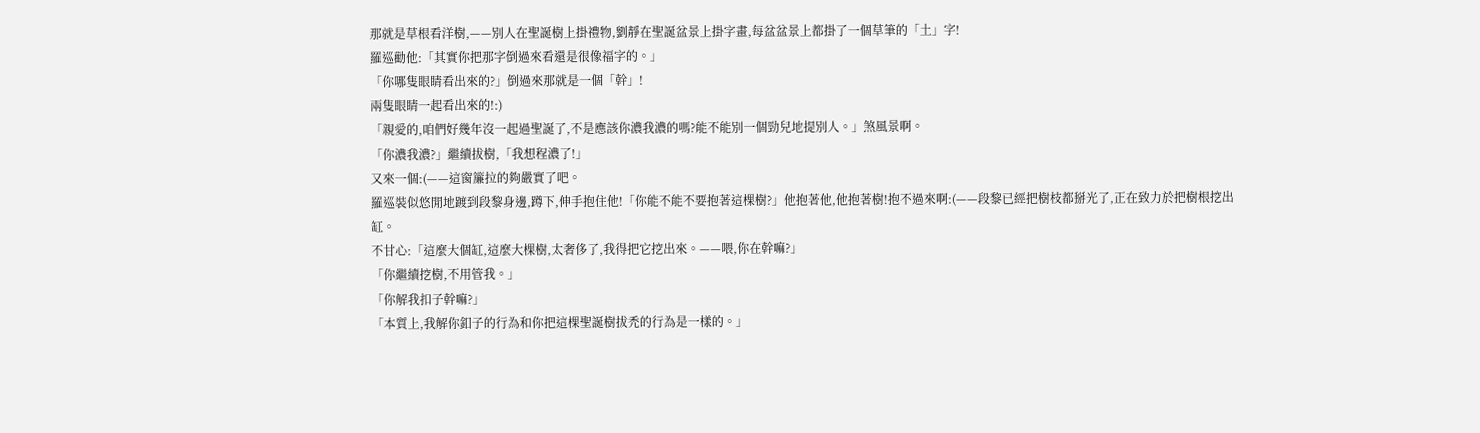那就是草根看洋樹,——別人在聖誕樹上掛禮物,劉靜在聖誕盆景上掛字畫,每盆盆景上都掛了一個草筆的「土」字!
羅巡勸他:「其實你把那字倒過來看還是很像福字的。」
「你哪隻眼睛看出來的?」倒過來那就是一個「幹」!
兩隻眼睛一起看出來的!:)
「親愛的,咱們好幾年沒一起過聖誕了,不是應該你濃我濃的嗎?能不能別一個勁兒地提別人。」煞風景啊。
「你濃我濃?」繼續拔樹,「我想程濃了!」
又來一個:(——這窗簾拉的夠嚴實了吧。
羅巡裝似悠閒地踱到段黎身邊,蹲下,伸手抱住他!「你能不能不要抱著這棵樹?」他抱著他,他抱著樹!抱不過來啊:(——段黎已經把樹枝都掰光了,正在致力於把樹根挖出缸。
不甘心:「這麼大個缸,這麼大棵樹,太奢侈了,我得把它挖出來。——喂,你在幹嘛?」
「你繼續挖樹,不用管我。」
「你解我扣子幹嘛?」
「本質上,我解你釦子的行為和你把這棵聖誕樹拔禿的行為是一樣的。」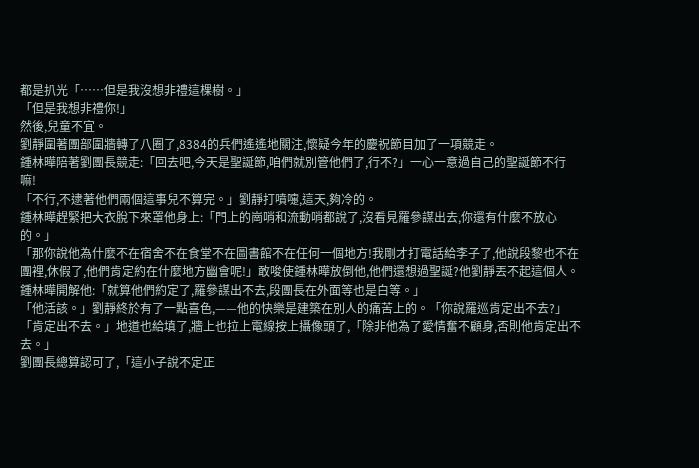都是扒光「……但是我沒想非禮這棵樹。」
「但是我想非禮你!」
然後,兒童不宜。
劉靜圍著團部圍牆轉了八圈了,8384的兵們遙遙地關注,懷疑今年的慶祝節目加了一項競走。
鍾林曄陪著劉團長競走:「回去吧,今天是聖誕節,咱們就別管他們了,行不?」一心一意過自己的聖誕節不行嘛!
「不行,不逮著他們兩個這事兒不算完。」劉靜打噴嚏,這天,夠冷的。
鍾林曄趕緊把大衣脫下來罩他身上:「門上的崗哨和流動哨都說了,沒看見羅參謀出去,你還有什麼不放心的。」
「那你說他為什麼不在宿舍不在食堂不在圖書館不在任何一個地方!我剛才打電話給李子了,他說段黎也不在團裡,休假了,他們肯定約在什麼地方幽會呢!」敢唆使鍾林曄放倒他,他們還想過聖誕?他劉靜丟不起這個人。
鍾林曄開解他:「就算他們約定了,羅參謀出不去,段團長在外面等也是白等。」
「他活該。」劉靜終於有了一點喜色,——他的快樂是建築在別人的痛苦上的。「你說羅巡肯定出不去?」
「肯定出不去。」地道也給填了,牆上也拉上電線按上攝像頭了,「除非他為了愛情奮不顧身,否則他肯定出不去。」
劉團長總算認可了,「這小子說不定正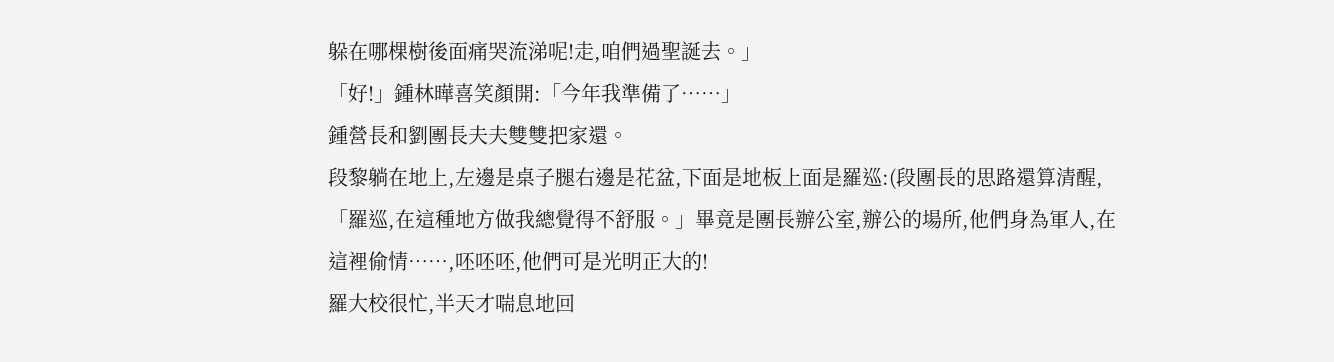躲在哪棵樹後面痛哭流涕呢!走,咱們過聖誕去。」
「好!」鍾林曄喜笑顏開:「今年我準備了……」
鍾營長和劉團長夫夫雙雙把家還。
段黎躺在地上,左邊是桌子腿右邊是花盆,下面是地板上面是羅巡:(段團長的思路還算清醒,「羅巡,在這種地方做我總覺得不舒服。」畢竟是團長辦公室,辦公的場所,他們身為軍人,在這裡偷情……,呸呸呸,他們可是光明正大的!
羅大校很忙,半天才喘息地回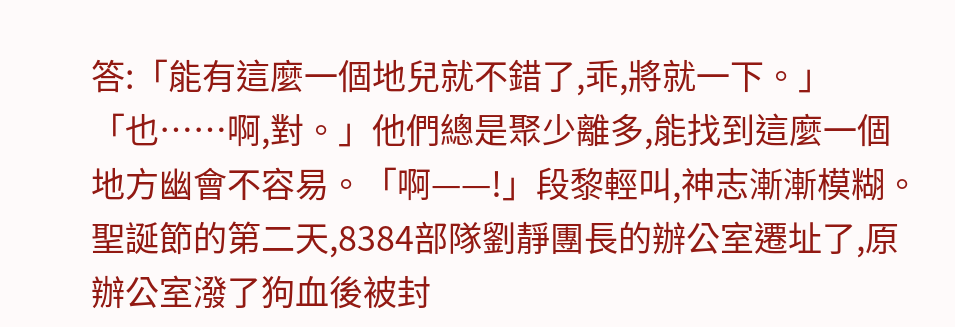答:「能有這麼一個地兒就不錯了,乖,將就一下。」
「也……啊,對。」他們總是聚少離多,能找到這麼一個地方幽會不容易。「啊——!」段黎輕叫,神志漸漸模糊。
聖誕節的第二天,8384部隊劉靜團長的辦公室遷址了,原辦公室潑了狗血後被封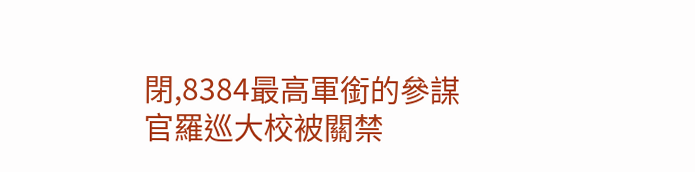閉,8384最高軍銜的參謀官羅巡大校被關禁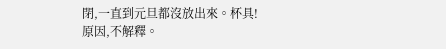閉,一直到元旦都沒放出來。杯具!
原因,不解釋。